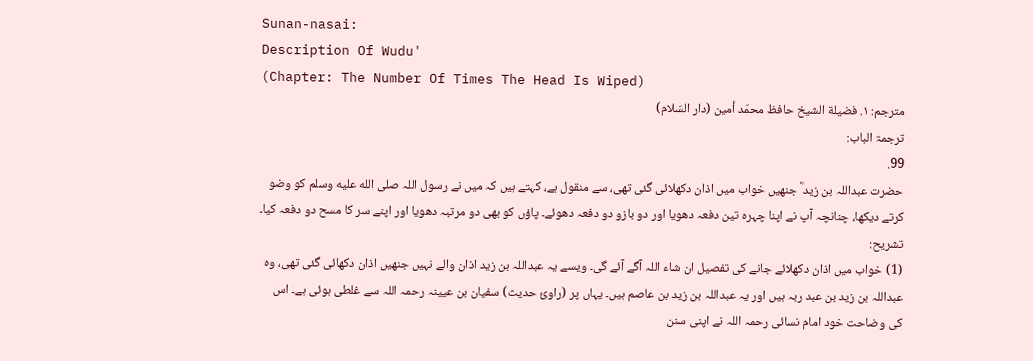Sunan-nasai:
Description Of Wudu'
(Chapter: The Number Of Times The Head Is Wiped)
مترجم: ١. فضيلة الشيخ حافظ محمّد أمين (دار السّلام)
ترجمۃ الباب:
99.
حضرت عبداللہ بن زید ؓ جنھیں خواب میں اذان دکھلائی گئی تھی، سے منقول ہے، کہتے ہیں کہ میں نے رسول اللہ صلى الله عليه وسلم کو وضو کرتے دیکھا، چنانچہ آپ نے اپنا چہرہ تین دفعہ دھویا اور دو بازو دو دفعہ دھوئے۔ پاؤں کو بھی دو مرتبہ دھویا اور اپنے سر کا مسح دو دفعہ کیا۔
تشریح:
(1) خواب میں اذان دکھلائے جانے کی تفصیل ان شاء اللہ آگے آئے گی۔ ویسے یہ عبداللہ بن زید اذان والے نہیں جنھیں اذان دکھائی گئی تھی، وہ عبداللہ بن زید بن عبد ربہ ہیں اور یہ عبداللہ بن زید بن عاصم ہیں۔ یہاں پر (راویٔ حدیث) سفیان بن عیینہ رحمہ اللہ سے غلطی ہوئی ہے۔ اس کی وضاحت خود امام نسائی رحمہ اللہ نے اپنی سنن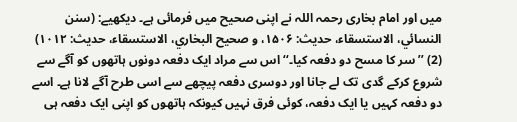میں اور امام بخاری رحمہ اللہ نے اپنی صحیح میں فرمائی ہے۔ دیکھیے: (سنن النسائي، الاستسقاء، حدیث: ۱۵۰۶، و صحیح البخاري، الاستسقاء، حدیث: ۱۰۱۲) (2) ’’سر کا مسح دو دفعہ کیا۔‘‘ اس سے مراد ایک دفعہ دونوں ہاتھوں کو آگے سے شروع کرکے گدی تک لے جانا اور دوسری دفعہ پیچھے سے اسی طرح آگے لانا ہے۔ اسے دو دفعہ کہیں یا ایک دفعہ، کوئی فرق نہیں کیونکہ ہاتھوں کو اپنی ایک دفعہ ہی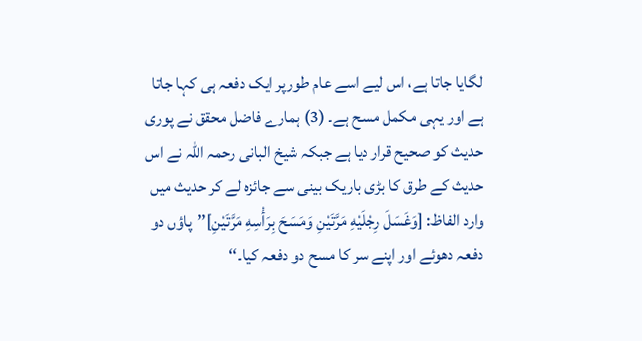لگایا جاتا ہے، اس لیے اسے عام طورپر ایک دفعہ ہی کہا جاتا ہے اور یہی مکمل مسح ہے۔ (3) ہمارے فاضل محقق نے پوری حدیث کو صحیح قرار دیا ہے جبکہ شیخ البانی رحمہ اللہ نے اس حدیث کے طرق کا بڑی باریک بینی سے جائزہ لے کر حدیث میں وارد الفاظ: [وَغَسَلَ رِجْلَيْهِ مَرَّتَيْنِ وَمَسَحَ بِرَأْسِهِ مَرَّتَيْنِ]’’پاؤں دو دفعہ دھوئے اور اپنے سر کا مسح دو دفعہ کیا۔‘‘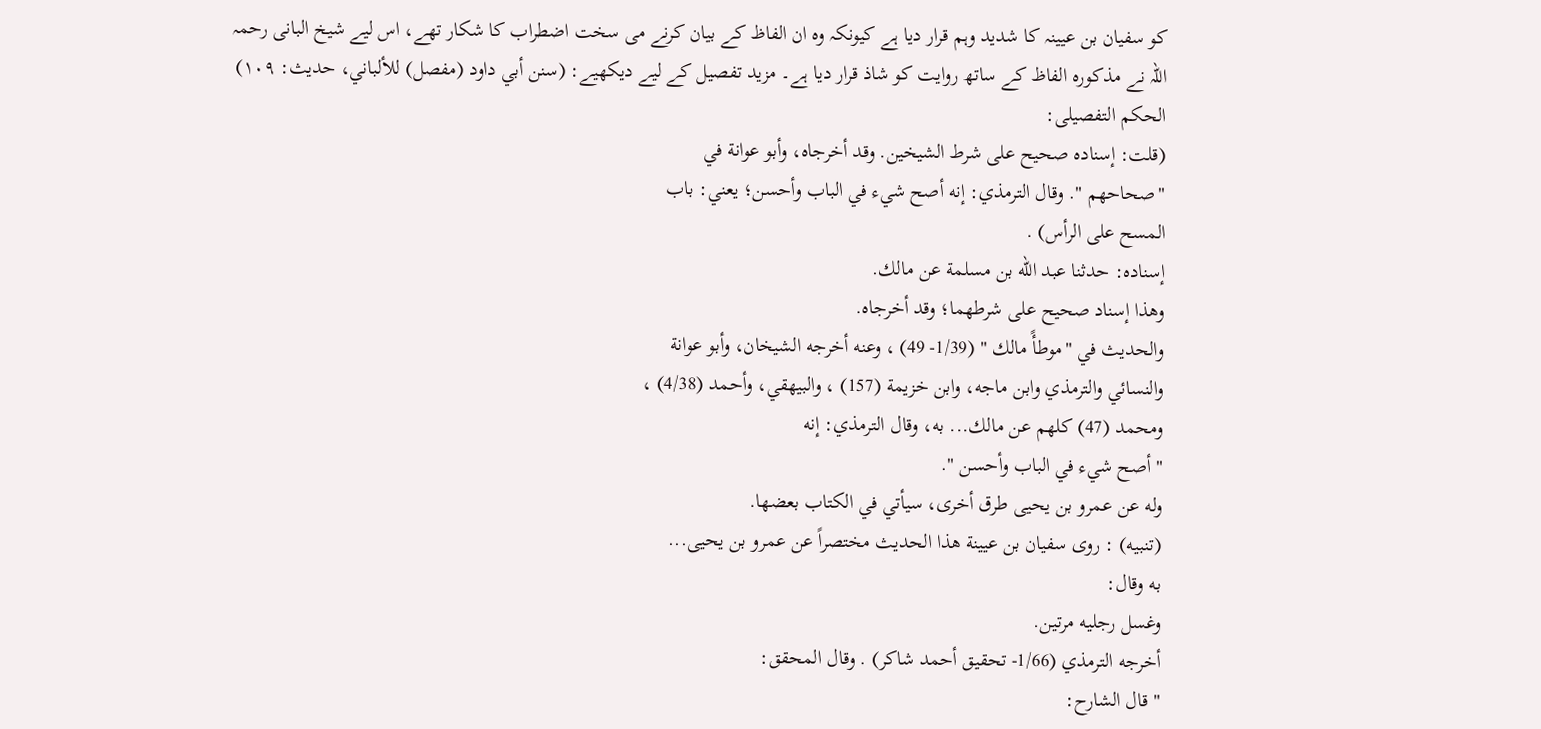کو سفیان بن عیینہ کا شدید وہم قرار دیا ہے کیونکہ وہ ان الفاظ کے بیان کرنے می سخت اضطراب کا شکار تھے، اس لیے شیخ البانی رحمہ اللہ نے مذکورہ الفاظ کے ساتھ روایت کو شاذ قرار دیا ہے۔ مزید تفصیل کے لیے دیکھیے: (سنن أبي داود (مفصل) للألباني، حدیث: ۱۰۹)
الحکم التفصیلی:
(قلت: إسناده صحيح على شرط الشيخين. وقد أخرجاه، وأبو عوانة في
"صحاحهم ". وقال الترمذي: إنه أصح شيء في الباب وأحسن؛ يعني: باب
المسح على الرأس) .
إسناده: حدثنا عبد الله بن مسلمة عن مالك.
وهذا إسناد صحيح على شرطهما؛ وقد أخرجاه.
والحديث في "موطأً مالك " (1/39- 49) ، وعنه أخرجه الشيخان، وأبو عوانة
والنسائي والترمذي وابن ماجه، وابن خزيمة (157) ، والبيهقي، وأحمد (4/38) ،
ومحمد (47) كلهم عن مالك... به، وقال الترمذي: إنه
" أصح شيء في الباب وأحسن ".
وله عن عمرو بن يحيى طرق أخرى، سيأتي في الكتاب بعضها.
(تنبيه) : روى سفيان بن عيينة هذا الحديث مختصراً عن عمرو بن يحيى...
به وقال:
وغسل رجليه مرتين.
أخرجه الترمذي (1/66- تحقيق أحمد شاكر) . وقال المحقق:
" قال الشارح: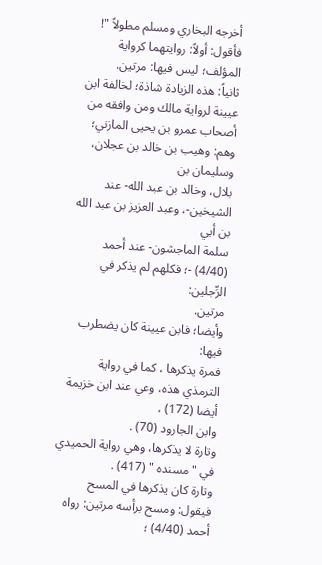أخرجه البخاري ومسلم مطولاً "!
فأقول: أولاً: روايتهما كرواية المؤلف؛ ليس فيها: مرتين.
ثانياً: هذه الزيادة شاذة؛ لخالفة ابن عيينة لرواية مالك ومن وافقه من
أصحاب عمرو بن يحيى المازني؛ وهم: وهيب بن خالد بن عجلان، وسليمان بن
بلال، وخالد بن عبد الله- عند الشيخين-، وعبد العزيز بن عبد الله بن أبي
سلمة الماجشون- عند أحمد (4/40) -؛ فكلهم لم يذكر في الرِّجلين:
مرتين.
وأيضا؛ فابن عيينة كان يضطرب فيها:
فمرة يذكرها ، كما في رواية الترمذي هذه، وعي عند ابن خزيمة أيضا (172) ،
وابن الجارود (70) .
وتارة لا يذكرها، وهي رواية الحميدي في " مسنده " (417) .
وتارة كان يذكرها في المسح فيقول: ومسح برأسه مرتين: رواه أحمد (4/40) ؛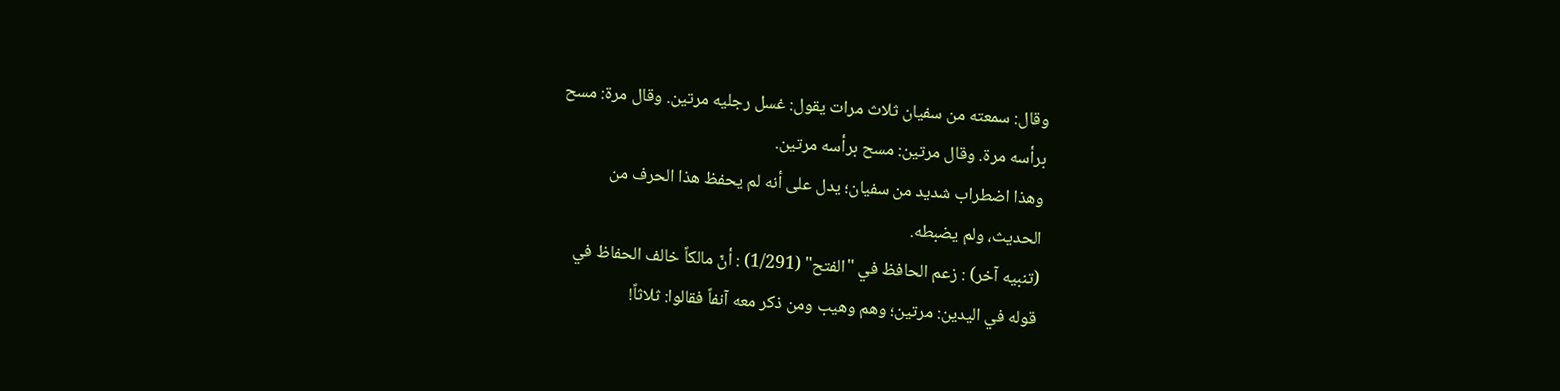وقال: سمعته من سفيان ثلاث مرات يقول: غسل رجليه مرتين. وقال مرة: مسح
برأسه مرة. وقال مرتين: مسح برأسه مرتين.
وهذا اضطراب شديد من سفيان؛ يدل على أنه لم يحفظ هذا الحرف من
الحديث، ولم يضبطه.
(تنبيه آخر) : زعم الحافظ في "الفتح" (1/291) : أنّ مالكاً خالف الحفاظ في
قوله في اليدين: مرتين؛ وهم وهيب ومن ذكر معه آنفاً فقالوا: ثلاثاً!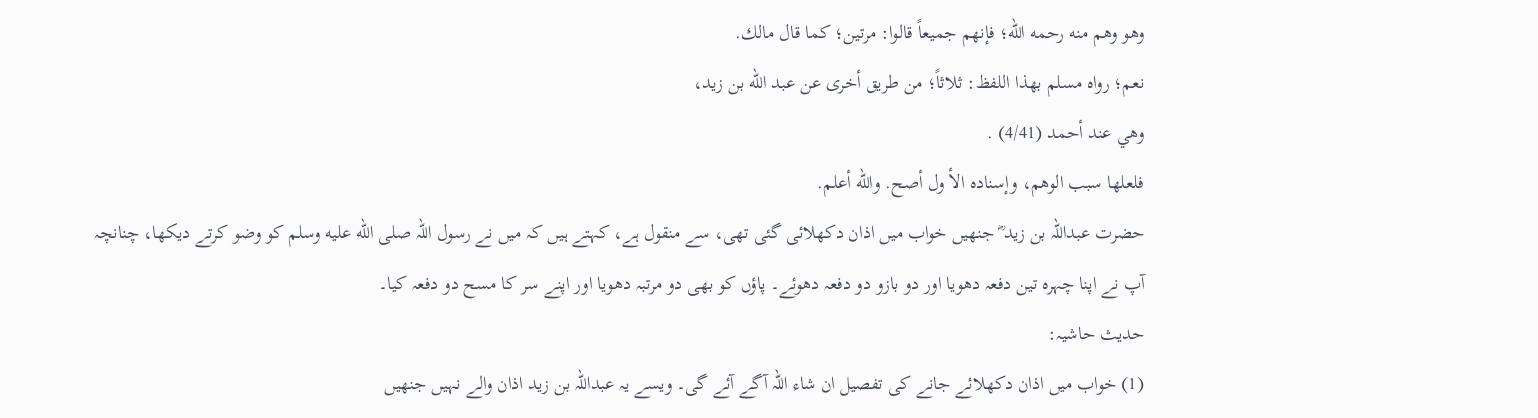وهو وهم منه رحمه الله؛ فإنهم جميعاً قالوا: مرتين؛ كما قال مالك.
نعم؛ رواه مسلم بهذا اللفظ: ثلاثاً؛ من طريق أخرى عن عبد الله بن زيد،
وهي عند أحمد (4/41) .
فلعلها سبب الوهم، وإسناده الأ ول أصح. والله أعلم.
حضرت عبداللہ بن زید ؓ جنھیں خواب میں اذان دکھلائی گئی تھی، سے منقول ہے، کہتے ہیں کہ میں نے رسول اللہ صلى الله عليه وسلم کو وضو کرتے دیکھا، چنانچہ آپ نے اپنا چہرہ تین دفعہ دھویا اور دو بازو دو دفعہ دھوئے۔ پاؤں کو بھی دو مرتبہ دھویا اور اپنے سر کا مسح دو دفعہ کیا۔
حدیث حاشیہ:
(1) خواب میں اذان دکھلائے جانے کی تفصیل ان شاء اللہ آگے آئے گی۔ ویسے یہ عبداللہ بن زید اذان والے نہیں جنھیں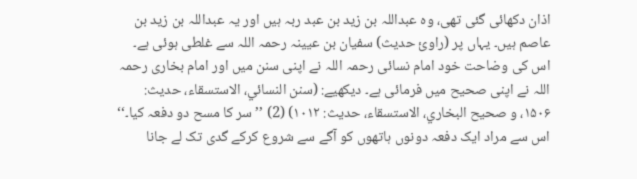اذان دکھائی گئی تھی، وہ عبداللہ بن زید بن عبد ربہ ہیں اور یہ عبداللہ بن زید بن عاصم ہیں۔ یہاں پر (راویٔ حدیث) سفیان بن عیینہ رحمہ اللہ سے غلطی ہوئی ہے۔ اس کی وضاحت خود امام نسائی رحمہ اللہ نے اپنی سنن میں اور امام بخاری رحمہ اللہ نے اپنی صحیح میں فرمائی ہے۔ دیکھیے: (سنن النسائي، الاستسقاء، حدیث: ۱۵۰۶، و صحیح البخاري، الاستسقاء، حدیث: ۱۰۱۲) (2) ’’سر کا مسح دو دفعہ کیا۔‘‘ اس سے مراد ایک دفعہ دونوں ہاتھوں کو آگے سے شروع کرکے گدی تک لے جانا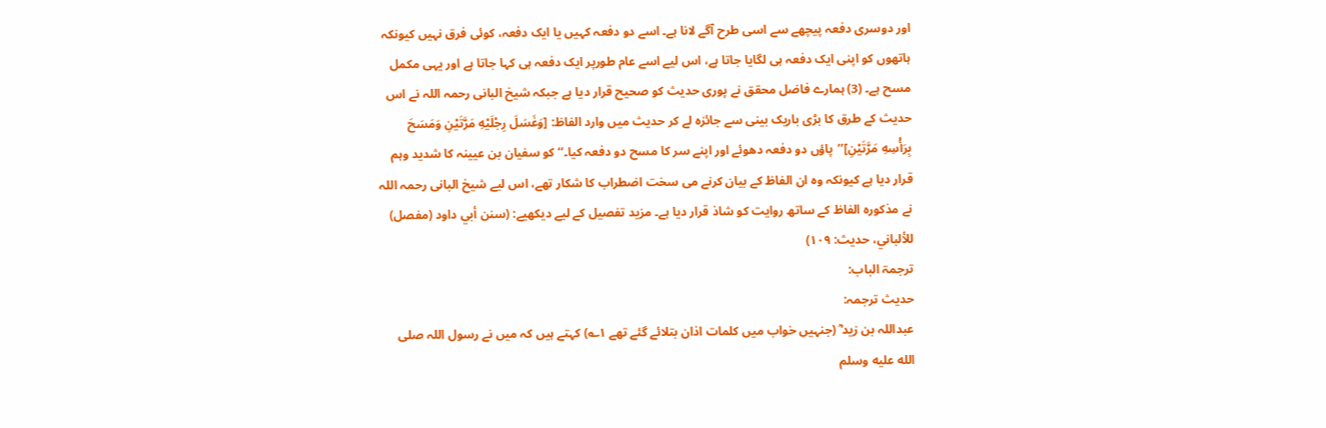اور دوسری دفعہ پیچھے سے اسی طرح آگے لانا ہے۔ اسے دو دفعہ کہیں یا ایک دفعہ، کوئی فرق نہیں کیونکہ ہاتھوں کو اپنی ایک دفعہ ہی لگایا جاتا ہے، اس لیے اسے عام طورپر ایک دفعہ ہی کہا جاتا ہے اور یہی مکمل مسح ہے۔ (3) ہمارے فاضل محقق نے پوری حدیث کو صحیح قرار دیا ہے جبکہ شیخ البانی رحمہ اللہ نے اس حدیث کے طرق کا بڑی باریک بینی سے جائزہ لے کر حدیث میں وارد الفاظ: [وَغَسَلَ رِجْلَيْهِ مَرَّتَيْنِ وَمَسَحَ بِرَأْسِهِ مَرَّتَيْنِ]’’پاؤں دو دفعہ دھوئے اور اپنے سر کا مسح دو دفعہ کیا۔‘‘ کو سفیان بن عیینہ کا شدید وہم قرار دیا ہے کیونکہ وہ ان الفاظ کے بیان کرنے می سخت اضطراب کا شکار تھے، اس لیے شیخ البانی رحمہ اللہ نے مذکورہ الفاظ کے ساتھ روایت کو شاذ قرار دیا ہے۔ مزید تفصیل کے لیے دیکھیے: (سنن أبي داود (مفصل) للألباني، حدیث: ۱۰۹)
ترجمۃ الباب:
حدیث ترجمہ:
عبداللہ بن زید ؓ (جنہیں خواب میں کلمات اذان بتلائے گئے تھے ۱؎) کہتے ہیں کہ میں نے رسول اللہ صلى الله عليه وسلم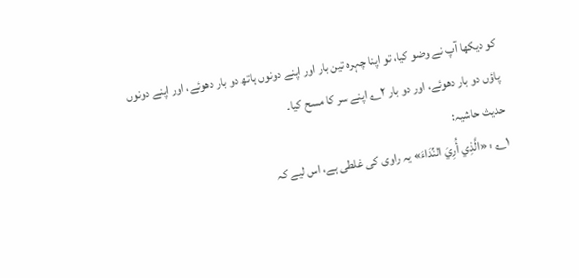کو دیکھا آپ نے وضو کیا، تو اپنا چہرہ تین بار اور اپنے دونوں ہاتھ دو بار دھوئے، اور اپنے دونوں پاؤں دو بار دھوئے، اور دو بار ۲؎ اپنے سر کا مسح کیا۔
حدیث حاشیہ:
۱؎ : «الَّذِي أُرِيَ النِّدَاءَ» یہ راوی کی غلطی ہے، اس لیے کہ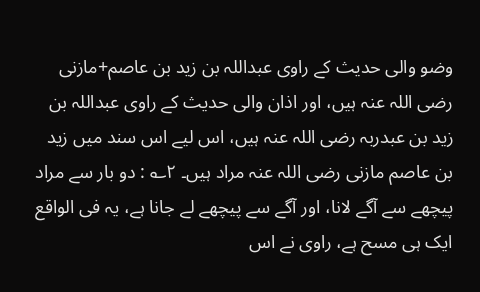وضو والی حدیث کے راوی عبداللہ بن زید بن عاصم+مازنی رضی اللہ عنہ ہیں، اور اذان والی حدیث کے راوی عبداللہ بن زید بن عبدربہ رضی اللہ عنہ ہیں، اس لیے اس سند میں زید بن عاصم مازنی رضی اللہ عنہ مراد ہیں۔ ۲؎ : دو بار سے مراد پیچھے سے آگے لانا، اور آگے سے پیچھے لے جانا ہے، یہ فی الواقع ایک ہی مسح ہے، راوی نے اس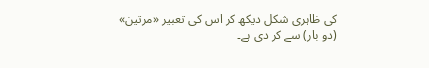کی ظاہری شکل دیکھ کر اس کی تعبیر «مرتین» (دو بار) سے کر دی ہے۔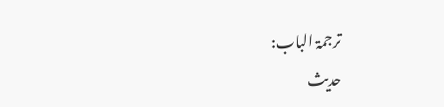ترجمۃ الباب:
حدیث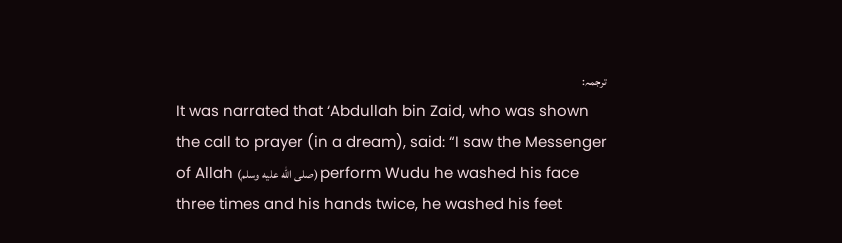ترجمہ:
It was narrated that ‘Abdullah bin Zaid, who was shown the call to prayer (in a dream), said: “I saw the Messenger of Allah (صلى الله عليه وسلم) perform Wudu he washed his face three times and his hands twice, he washed his feet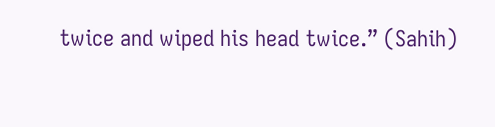twice and wiped his head twice.” (Sahih)